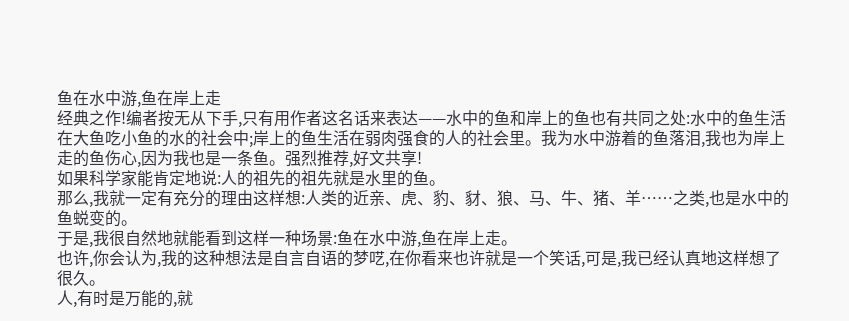鱼在水中游,鱼在岸上走
经典之作!编者按无从下手,只有用作者这名话来表达——水中的鱼和岸上的鱼也有共同之处:水中的鱼生活在大鱼吃小鱼的水的社会中;岸上的鱼生活在弱肉强食的人的社会里。我为水中游着的鱼落泪,我也为岸上走的鱼伤心,因为我也是一条鱼。强烈推荐,好文共享!
如果科学家能肯定地说:人的祖先的祖先就是水里的鱼。
那么,我就一定有充分的理由这样想:人类的近亲、虎、豹、豺、狼、马、牛、猪、羊……之类,也是水中的鱼蜕变的。
于是,我很自然地就能看到这样一种场景:鱼在水中游,鱼在岸上走。
也许,你会认为,我的这种想法是自言自语的梦呓,在你看来也许就是一个笑话,可是,我已经认真地这样想了很久。
人,有时是万能的,就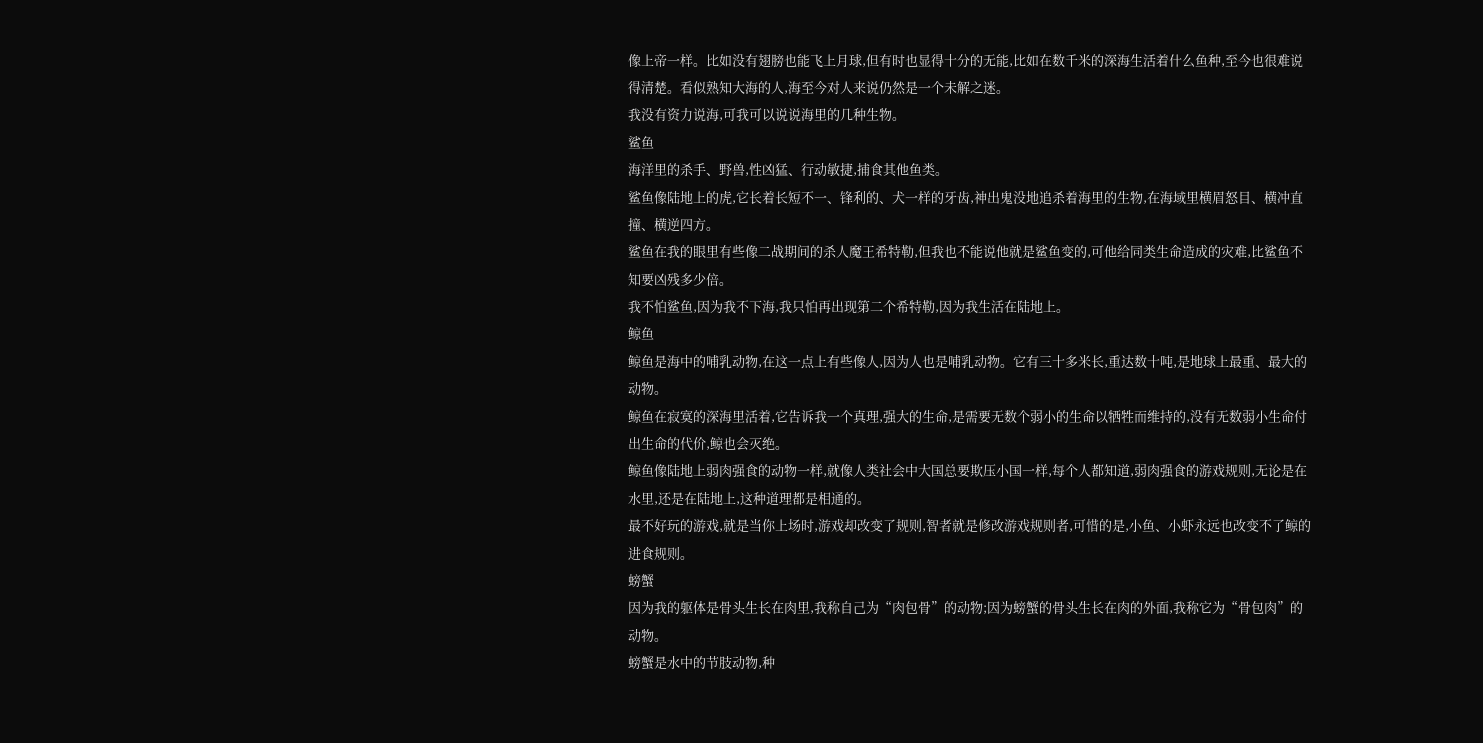像上帝一样。比如没有翅膀也能飞上月球,但有时也显得十分的无能,比如在数千米的深海生活着什么鱼种,至今也很难说得清楚。看似熟知大海的人,海至今对人来说仍然是一个未解之迷。
我没有资力说海,可我可以说说海里的几种生物。
鲨鱼
海洋里的杀手、野兽,性凶猛、行动敏捷,捕食其他鱼类。
鲨鱼像陆地上的虎,它长着长短不一、锋利的、犬一样的牙齿,神出鬼没地追杀着海里的生物,在海域里横眉怒目、横冲直撞、横逆四方。
鲨鱼在我的眼里有些像二战期间的杀人魔王希特勒,但我也不能说他就是鲨鱼变的,可他给同类生命造成的灾难,比鲨鱼不知要凶残多少倍。
我不怕鲨鱼,因为我不下海,我只怕再出现第二个希特勒,因为我生活在陆地上。
鲸鱼
鲸鱼是海中的哺乳动物,在这一点上有些像人,因为人也是哺乳动物。它有三十多米长,重达数十吨,是地球上最重、最大的动物。
鲸鱼在寂寞的深海里活着,它告诉我一个真理,强大的生命,是需要无数个弱小的生命以牺牲而维持的,没有无数弱小生命付出生命的代价,鲸也会灭绝。
鲸鱼像陆地上弱肉强食的动物一样,就像人类社会中大国总要欺压小国一样,每个人都知道,弱肉强食的游戏规则,无论是在水里,还是在陆地上,这种道理都是相通的。
最不好玩的游戏,就是当你上场时,游戏却改变了规则,智者就是修改游戏规则者,可惜的是,小鱼、小虾永远也改变不了鲸的进食规则。
螃蟹
因为我的躯体是骨头生长在肉里,我称自己为“肉包骨”的动物;因为螃蟹的骨头生长在肉的外面,我称它为“骨包肉”的动物。
螃蟹是水中的节肢动物,种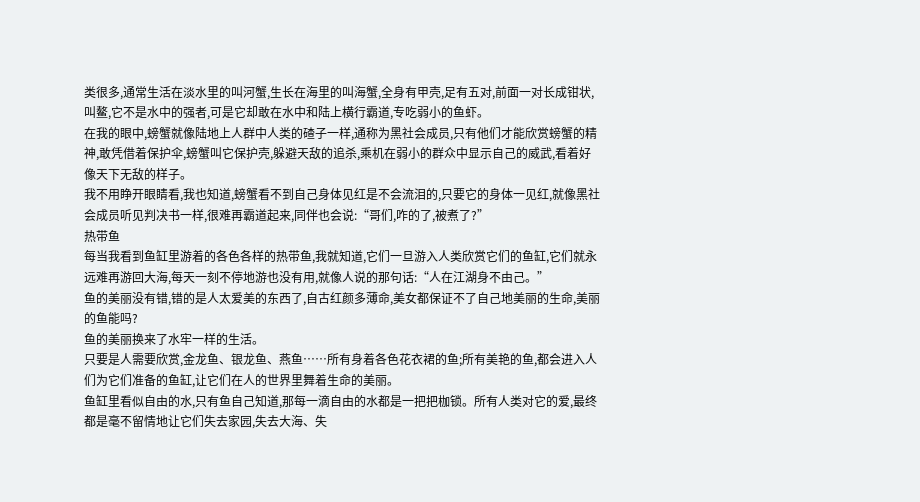类很多,通常生活在淡水里的叫河蟹,生长在海里的叫海蟹,全身有甲壳,足有五对,前面一对长成钳状,叫鳌,它不是水中的强者,可是它却敢在水中和陆上横行霸道,专吃弱小的鱼虾。
在我的眼中,螃蟹就像陆地上人群中人类的碴子一样,通称为黑社会成员,只有他们才能欣赏螃蟹的精神,敢凭借着保护伞,螃蟹叫它保护壳,躲避天敌的追杀,乘机在弱小的群众中显示自己的威武,看着好像天下无敌的样子。
我不用睁开眼睛看,我也知道,螃蟹看不到自己身体见红是不会流泪的,只要它的身体一见红,就像黑社会成员听见判决书一样,很难再霸道起来,同伴也会说:“哥们,咋的了,被煮了?”
热带鱼
每当我看到鱼缸里游着的各色各样的热带鱼,我就知道,它们一旦游入人类欣赏它们的鱼缸,它们就永远难再游回大海,每天一刻不停地游也没有用,就像人说的那句话:“人在江湖身不由己。”
鱼的美丽没有错,错的是人太爱美的东西了,自古红颜多薄命,美女都保证不了自己地美丽的生命,美丽的鱼能吗?
鱼的美丽换来了水牢一样的生活。
只要是人需要欣赏,金龙鱼、银龙鱼、燕鱼……所有身着各色花衣裙的鱼;所有美艳的鱼,都会进入人们为它们准备的鱼缸,让它们在人的世界里舞着生命的美丽。
鱼缸里看似自由的水,只有鱼自己知道,那每一滴自由的水都是一把把枷锁。所有人类对它的爱,最终都是毫不留情地让它们失去家园,失去大海、失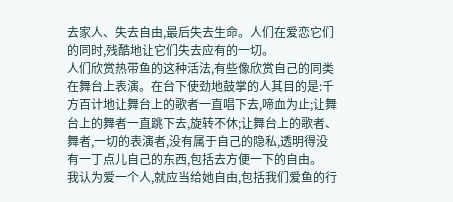去家人、失去自由,最后失去生命。人们在爱恋它们的同时,残酷地让它们失去应有的一切。
人们欣赏热带鱼的这种活法,有些像欣赏自己的同类在舞台上表演。在台下使劲地鼓掌的人其目的是:千方百计地让舞台上的歌者一直唱下去,啼血为止;让舞台上的舞者一直跳下去,旋转不休;让舞台上的歌者、舞者,一切的表演者,没有属于自己的隐私,透明得没有一丁点儿自己的东西,包括去方便一下的自由。
我认为爱一个人,就应当给她自由,包括我们爱鱼的行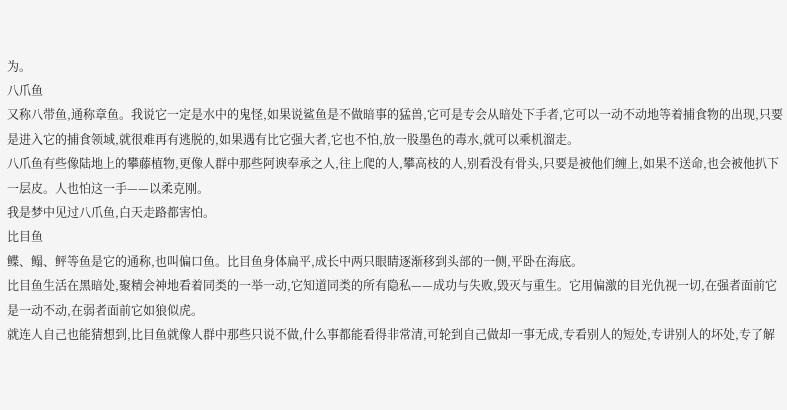为。
八爪鱼
又称八带鱼,通称章鱼。我说它一定是水中的鬼怪,如果说鲨鱼是不做暗事的猛兽,它可是专会从暗处下手者,它可以一动不动地等着捕食物的出现,只要是进入它的捕食领域,就很难再有逃脱的,如果遇有比它强大者,它也不怕,放一股墨色的毒水,就可以乘机溜走。
八爪鱼有些像陆地上的攀藤植物,更像人群中那些阿谀奉承之人,往上爬的人,攀高枝的人,别看没有骨头,只要是被他们缠上,如果不送命,也会被他扒下一层皮。人也怕这一手——以柔克刚。
我是梦中见过八爪鱼,白天走路都害怕。
比目鱼
鲽、鳎、鲆等鱼是它的通称,也叫偏口鱼。比目鱼身体扁平,成长中两只眼睛逐渐移到头部的一侧,平卧在海底。
比目鱼生活在黑暗处,聚精会神地看着同类的一举一动,它知道同类的所有隐私——成功与失败,毁灭与重生。它用偏激的目光仇视一切,在强者面前它是一动不动,在弱者面前它如狼似虎。
就连人自己也能猜想到,比目鱼就像人群中那些只说不做,什么事都能看得非常清,可轮到自己做却一事无成,专看别人的短处,专讲别人的坏处,专了解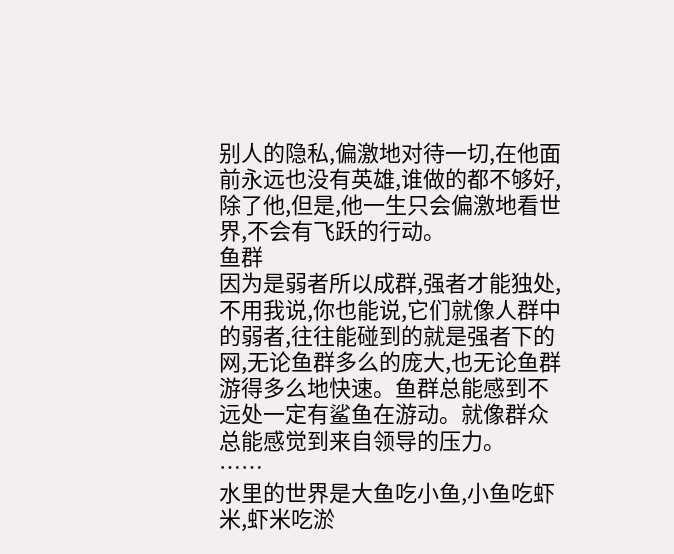别人的隐私,偏激地对待一切,在他面前永远也没有英雄,谁做的都不够好,除了他,但是,他一生只会偏激地看世界,不会有飞跃的行动。
鱼群
因为是弱者所以成群,强者才能独处,不用我说,你也能说,它们就像人群中的弱者,往往能碰到的就是强者下的网,无论鱼群多么的庞大,也无论鱼群游得多么地快速。鱼群总能感到不远处一定有鲨鱼在游动。就像群众总能感觉到来自领导的压力。
……
水里的世界是大鱼吃小鱼,小鱼吃虾米,虾米吃淤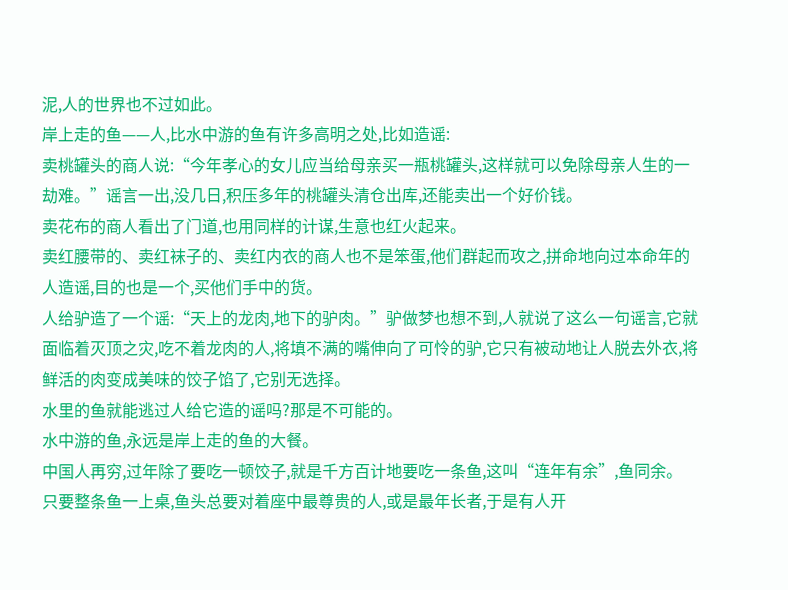泥,人的世界也不过如此。
岸上走的鱼——人,比水中游的鱼有许多高明之处,比如造谣:
卖桃罐头的商人说:“今年孝心的女儿应当给母亲买一瓶桃罐头,这样就可以免除母亲人生的一劫难。”谣言一出,没几日,积压多年的桃罐头清仓出库,还能卖出一个好价钱。
卖花布的商人看出了门道,也用同样的计谋,生意也红火起来。
卖红腰带的、卖红袜子的、卖红内衣的商人也不是笨蛋,他们群起而攻之,拼命地向过本命年的人造谣,目的也是一个,买他们手中的货。
人给驴造了一个谣:“天上的龙肉,地下的驴肉。”驴做梦也想不到,人就说了这么一句谣言,它就面临着灭顶之灾,吃不着龙肉的人,将填不满的嘴伸向了可怜的驴,它只有被动地让人脱去外衣,将鲜活的肉变成美味的饺子馅了,它别无选择。
水里的鱼就能逃过人给它造的谣吗?那是不可能的。
水中游的鱼,永远是岸上走的鱼的大餐。
中国人再穷,过年除了要吃一顿饺子,就是千方百计地要吃一条鱼,这叫“连年有余”,鱼同余。
只要整条鱼一上桌,鱼头总要对着座中最尊贵的人,或是最年长者,于是有人开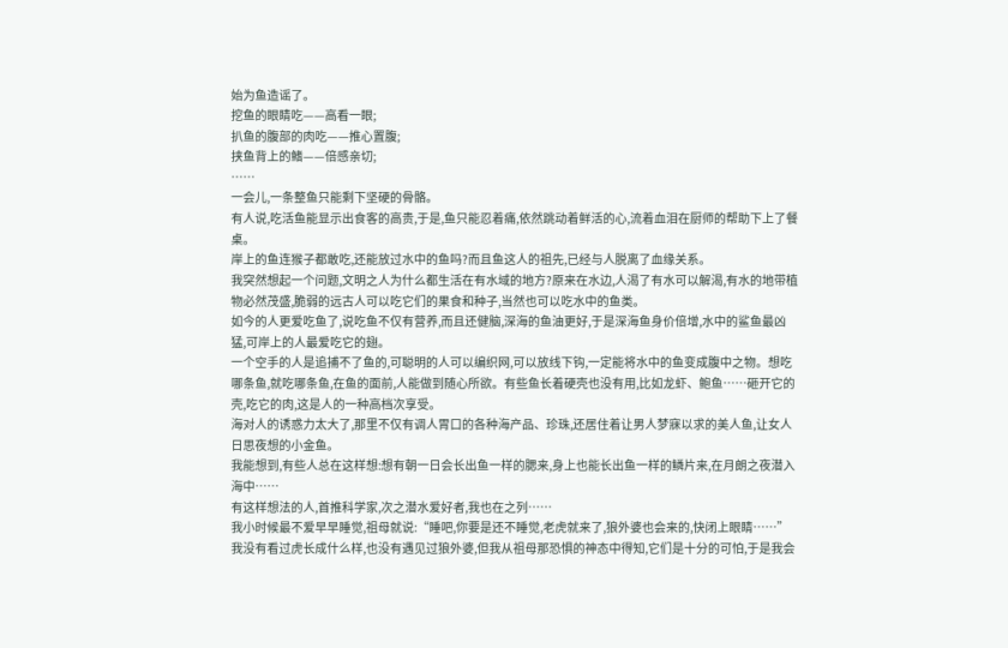始为鱼造谣了。
挖鱼的眼睛吃——高看一眼;
扒鱼的腹部的肉吃——推心置腹;
挟鱼背上的鳍——倍感亲切;
……
一会儿,一条整鱼只能剩下坚硬的骨骼。
有人说,吃活鱼能显示出食客的高贵,于是,鱼只能忍着痛,依然跳动着鲜活的心,流着血泪在厨师的帮助下上了餐桌。
岸上的鱼连猴子都敢吃,还能放过水中的鱼吗?而且鱼这人的祖先,已经与人脱离了血缘关系。
我突然想起一个问题,文明之人为什么都生活在有水域的地方?原来在水边,人渴了有水可以解渴,有水的地带植物必然茂盛,脆弱的远古人可以吃它们的果食和种子,当然也可以吃水中的鱼类。
如今的人更爱吃鱼了,说吃鱼不仅有营养,而且还健脑,深海的鱼油更好,于是深海鱼身价倍增,水中的鲨鱼最凶猛,可岸上的人最爱吃它的翅。
一个空手的人是追捕不了鱼的,可聪明的人可以编织网,可以放线下钩,一定能将水中的鱼变成腹中之物。想吃哪条鱼,就吃哪条鱼,在鱼的面前,人能做到随心所欲。有些鱼长着硬壳也没有用,比如龙虾、鲍鱼……砸开它的壳,吃它的肉,这是人的一种高档次享受。
海对人的诱惑力太大了,那里不仅有调人胃口的各种海产品、珍珠,还居住着让男人梦寐以求的美人鱼,让女人日思夜想的小金鱼。
我能想到,有些人总在这样想:想有朝一日会长出鱼一样的腮来,身上也能长出鱼一样的鳞片来,在月朗之夜潜入海中……
有这样想法的人,首推科学家,次之潜水爱好者,我也在之列……
我小时候最不爱早早睡觉,祖母就说:“睡吧,你要是还不睡觉,老虎就来了,狼外婆也会来的,快闭上眼睛……”
我没有看过虎长成什么样,也没有遇见过狼外婆,但我从祖母那恐惧的神态中得知,它们是十分的可怕,于是我会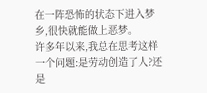在一阵恐怖的状态下进入梦乡,很快就能做上恶梦。
许多年以来,我总在思考这样一个问题:是劳动创造了人?还是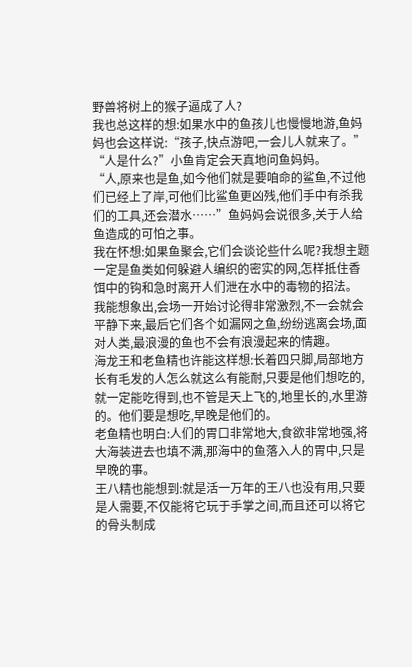野兽将树上的猴子逼成了人?
我也总这样的想:如果水中的鱼孩儿也慢慢地游,鱼妈妈也会这样说:“孩子,快点游吧,一会儿人就来了。”
“人是什么?”小鱼肯定会天真地问鱼妈妈。
“人,原来也是鱼,如今他们就是要咱命的鲨鱼,不过他们已经上了岸,可他们比鲨鱼更凶残,他们手中有杀我们的工具,还会潜水……”鱼妈妈会说很多,关于人给鱼造成的可怕之事。
我在怀想:如果鱼聚会,它们会谈论些什么呢?我想主题一定是鱼类如何躲避人编织的密实的网,怎样抵住香饵中的钩和急时离开人们泄在水中的毒物的招法。
我能想象出,会场一开始讨论得非常激烈,不一会就会平静下来,最后它们各个如漏网之鱼,纷纷逃离会场,面对人类,最浪漫的鱼也不会有浪漫起来的情趣。
海龙王和老鱼精也许能这样想:长着四只脚,局部地方长有毛发的人怎么就这么有能耐,只要是他们想吃的,就一定能吃得到,也不管是天上飞的,地里长的,水里游的。他们要是想吃,早晚是他们的。
老鱼精也明白:人们的胃口非常地大,食欲非常地强,将大海装进去也填不满,那海中的鱼落入人的胃中,只是早晚的事。
王八精也能想到:就是活一万年的王八也没有用,只要是人需要,不仅能将它玩于手掌之间,而且还可以将它的骨头制成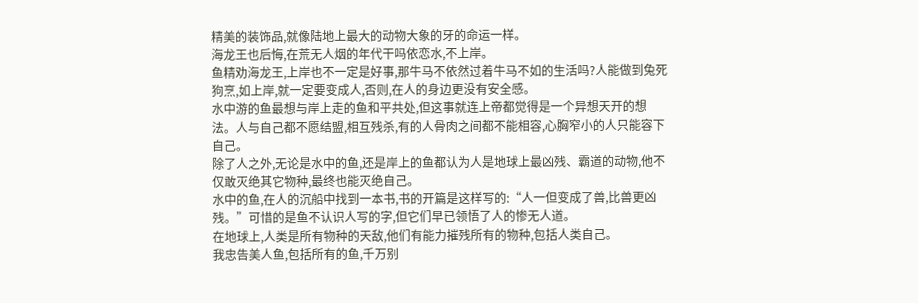精美的装饰品,就像陆地上最大的动物大象的牙的命运一样。
海龙王也后悔,在荒无人烟的年代干吗依恋水,不上岸。
鱼精劝海龙王,上岸也不一定是好事,那牛马不依然过着牛马不如的生活吗?人能做到兔死狗烹,如上岸,就一定要变成人,否则,在人的身边更没有安全感。
水中游的鱼最想与岸上走的鱼和平共处,但这事就连上帝都觉得是一个异想天开的想法。人与自己都不愿结盟,相互残杀,有的人骨肉之间都不能相容,心胸窄小的人只能容下自己。
除了人之外,无论是水中的鱼,还是岸上的鱼都认为人是地球上最凶残、霸道的动物,他不仅敢灭绝其它物种,最终也能灭绝自己。
水中的鱼,在人的沉船中找到一本书,书的开篇是这样写的:“人一但变成了兽,比兽更凶残。”可惜的是鱼不认识人写的字,但它们早已领悟了人的惨无人道。
在地球上,人类是所有物种的天敌,他们有能力摧残所有的物种,包括人类自己。
我忠告美人鱼,包括所有的鱼,千万别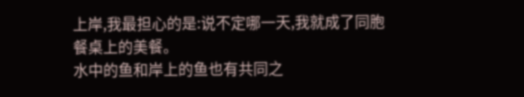上岸,我最担心的是:说不定哪一天,我就成了同胞餐桌上的美餐。
水中的鱼和岸上的鱼也有共同之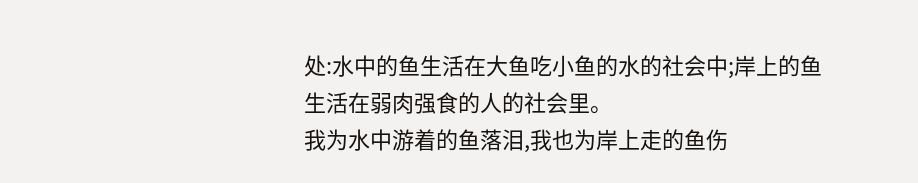处:水中的鱼生活在大鱼吃小鱼的水的社会中;岸上的鱼生活在弱肉强食的人的社会里。
我为水中游着的鱼落泪,我也为岸上走的鱼伤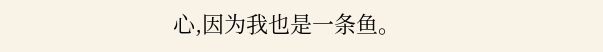心,因为我也是一条鱼。